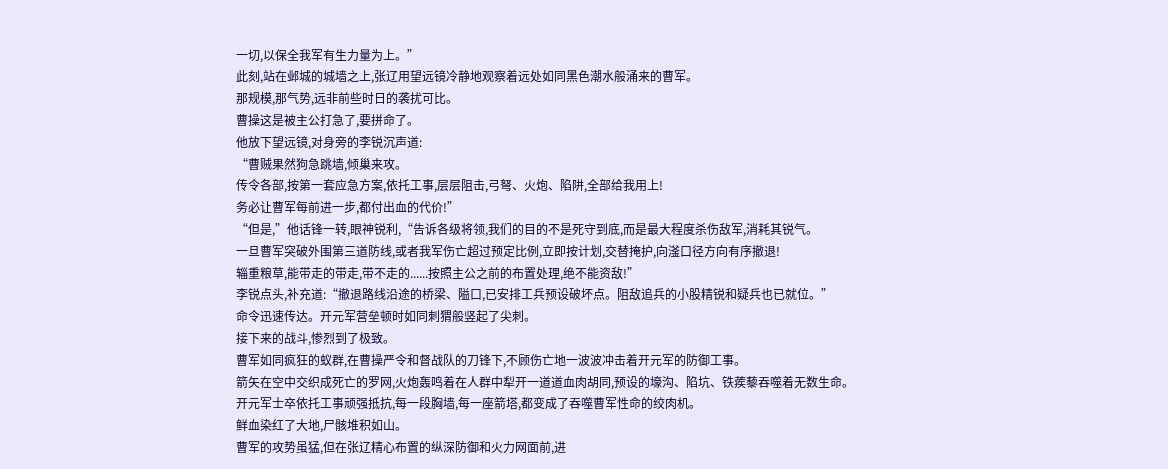一切,以保全我军有生力量为上。”
此刻,站在邺城的城墙之上,张辽用望远镜冷静地观察着远处如同黑色潮水般涌来的曹军。
那规模,那气势,远非前些时日的袭扰可比。
曹操这是被主公打急了,要拼命了。
他放下望远镜,对身旁的李锐沉声道:
“曹贼果然狗急跳墙,倾巢来攻。
传令各部,按第一套应急方案,依托工事,层层阻击,弓弩、火炮、陷阱,全部给我用上!
务必让曹军每前进一步,都付出血的代价!”
“但是,”他话锋一转,眼神锐利,“告诉各级将领,我们的目的不是死守到底,而是最大程度杀伤敌军,消耗其锐气。
一旦曹军突破外围第三道防线,或者我军伤亡超过预定比例,立即按计划,交替掩护,向滏口径方向有序撤退!
辎重粮草,能带走的带走,带不走的......按照主公之前的布置处理,绝不能资敌!”
李锐点头,补充道:“撤退路线沿途的桥梁、隘口,已安排工兵预设破坏点。阻敌追兵的小股精锐和疑兵也已就位。”
命令迅速传达。开元军营垒顿时如同刺猬般竖起了尖刺。
接下来的战斗,惨烈到了极致。
曹军如同疯狂的蚁群,在曹操严令和督战队的刀锋下,不顾伤亡地一波波冲击着开元军的防御工事。
箭矢在空中交织成死亡的罗网,火炮轰鸣着在人群中犁开一道道血肉胡同,预设的壕沟、陷坑、铁蒺藜吞噬着无数生命。
开元军士卒依托工事顽强抵抗,每一段胸墙,每一座箭塔,都变成了吞噬曹军性命的绞肉机。
鲜血染红了大地,尸骸堆积如山。
曹军的攻势虽猛,但在张辽精心布置的纵深防御和火力网面前,进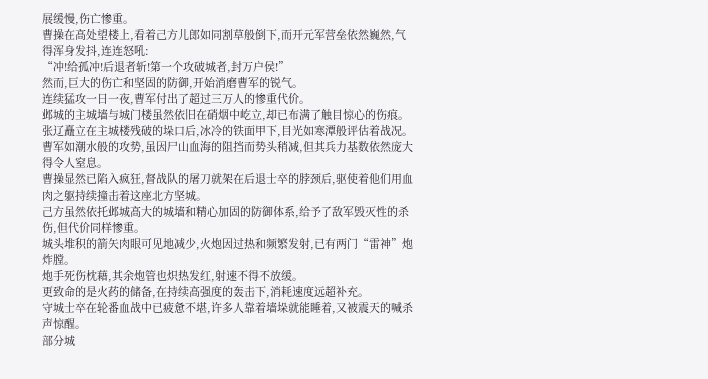展缓慢,伤亡惨重。
曹操在高处望楼上,看着己方儿郎如同割草般倒下,而开元军营垒依然巍然,气得浑身发抖,连连怒吼:
“冲!给孤冲!后退者斩!第一个攻破城者,封万户侯!”
然而,巨大的伤亡和坚固的防御,开始消磨曹军的锐气。
连续猛攻一日一夜,曹军付出了超过三万人的惨重代价。
邺城的主城墙与城门楼虽然依旧在硝烟中屹立,却已布满了触目惊心的伤痕。
张辽矗立在主城楼残破的垛口后,冰冷的铁面甲下,目光如寒潭般评估着战况。
曹军如潮水般的攻势,虽因尸山血海的阻挡而势头稍减,但其兵力基数依然庞大得令人窒息。
曹操显然已陷入疯狂,督战队的屠刀就架在后退士卒的脖颈后,驱使着他们用血肉之躯持续撞击着这座北方坚城。
己方虽然依托邺城高大的城墙和精心加固的防御体系,给予了敌军毁灭性的杀伤,但代价同样惨重。
城头堆积的箭矢肉眼可见地减少,火炮因过热和频繁发射,已有两门“雷神”炮炸膛。
炮手死伤枕藉,其余炮管也炽热发红,射速不得不放缓。
更致命的是火药的储备,在持续高强度的轰击下,消耗速度远超补充。
守城士卒在轮番血战中已疲惫不堪,许多人靠着墙垛就能睡着,又被震天的喊杀声惊醒。
部分城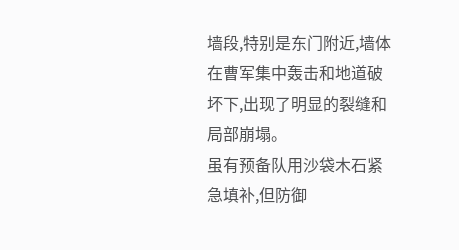墙段,特别是东门附近,墙体在曹军集中轰击和地道破坏下,出现了明显的裂缝和局部崩塌。
虽有预备队用沙袋木石紧急填补,但防御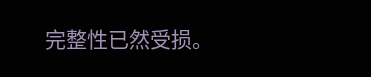完整性已然受损。